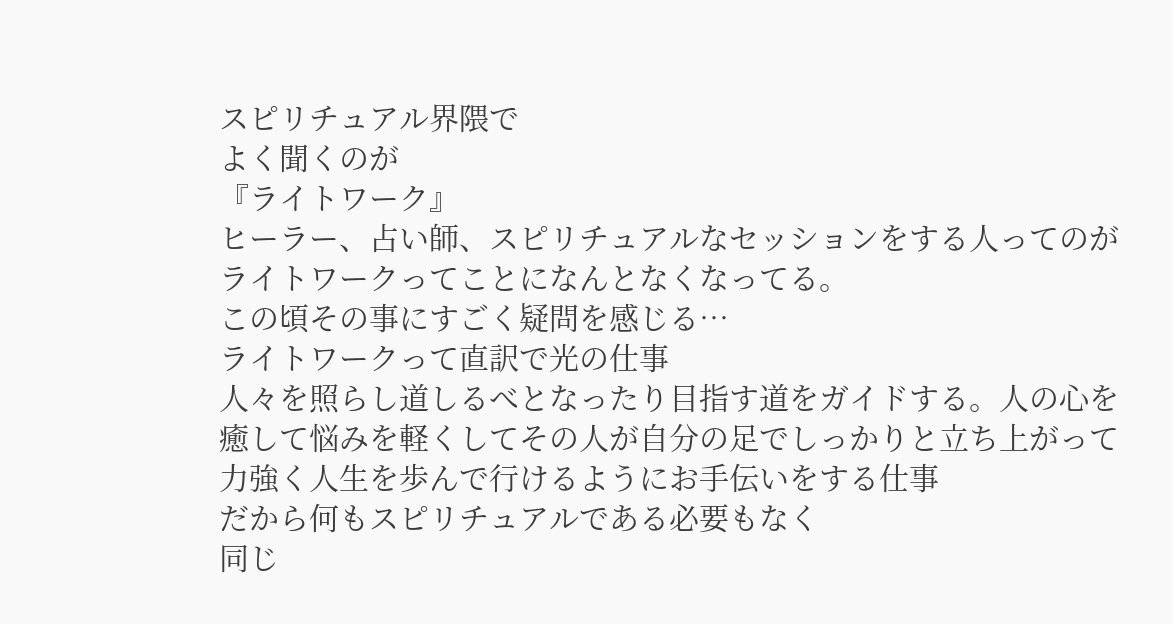スピリチュアル界隈で
よく聞くのが
『ライトワーク』
ヒーラー、占い師、スピリチュアルなセッションをする人ってのがライトワークってことになんとなくなってる。
この頃その事にすごく疑問を感じる…
ライトワークって直訳で光の仕事
人々を照らし道しるべとなったり目指す道をガイドする。人の心を癒して悩みを軽くしてその人が自分の足でしっかりと立ち上がって力強く人生を歩んで行けるようにお手伝いをする仕事
だから何もスピリチュアルである必要もなく
同じ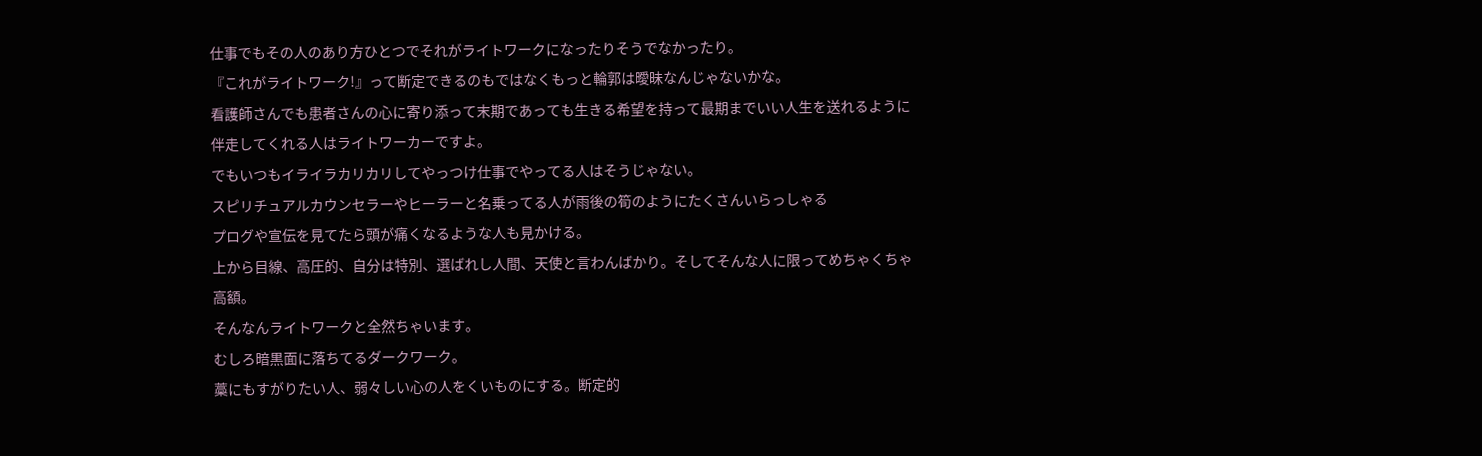仕事でもその人のあり方ひとつでそれがライトワークになったりそうでなかったり。
『これがライトワーク!』って断定できるのもではなくもっと輪郭は曖昧なんじゃないかな。
看護師さんでも患者さんの心に寄り添って末期であっても生きる希望を持って最期までいい人生を送れるように伴走してくれる人はライトワーカーですよ。
でもいつもイライラカリカリしてやっつけ仕事でやってる人はそうじゃない。
スピリチュアルカウンセラーやヒーラーと名乗ってる人が雨後の筍のようにたくさんいらっしゃる
プログや宣伝を見てたら頭が痛くなるような人も見かける。
上から目線、高圧的、自分は特別、選ばれし人間、天使と言わんばかり。そしてそんな人に限ってめちゃくちゃ高額。
そんなんライトワークと全然ちゃいます。
むしろ暗黒面に落ちてるダークワーク。
藁にもすがりたい人、弱々しい心の人をくいものにする。断定的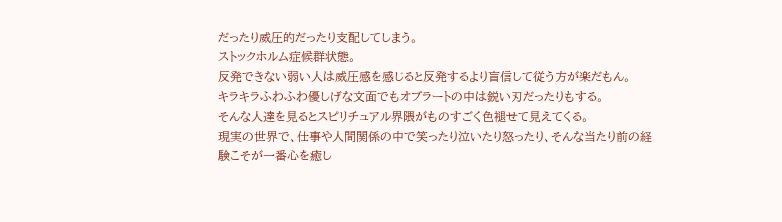だったり威圧的だったり支配してしまう。
ストックホルム症候群状態。
反発できない弱い人は威圧感を感じると反発するより盲信して従う方が楽だもん。
キラキラふわふわ優しげな文面でもオブラートの中は鋭い刃だったりもする。
そんな人達を見るとスピリチュアル界隈がものすごく色褪せて見えてくる。
現実の世界で、仕事や人間関係の中で笑ったり泣いたり怒ったり、そんな当たり前の経験こそが一番心を癒し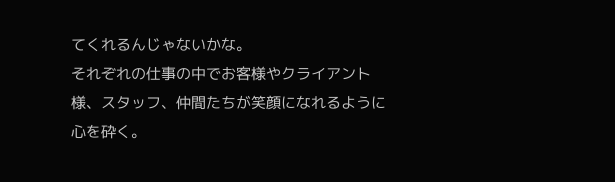てくれるんじゃないかな。
それぞれの仕事の中でお客様やクライアント様、スタッフ、仲間たちが笑顔になれるように心を砕く。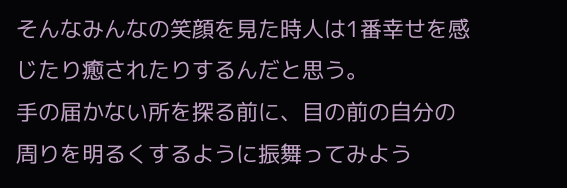そんなみんなの笑顔を見た時人は1番幸せを感じたり癒されたりするんだと思う。
手の届かない所を探る前に、目の前の自分の周りを明るくするように振舞ってみよう